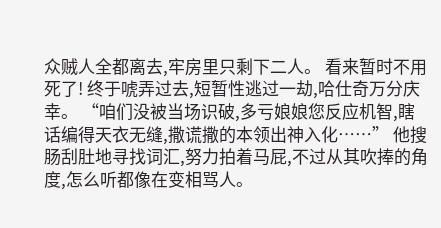众贼人全都离去,牢房里只剩下二人。 看来暂时不用死了! 终于唬弄过去,短暂性逃过一劫,哈仕奇万分庆幸。 “咱们没被当场识破,多亏娘娘您反应机智,瞎话编得天衣无缝,撒谎撒的本领出神入化……” 他搜肠刮肚地寻找词汇,努力拍着马屁,不过从其吹捧的角度,怎么听都像在变相骂人。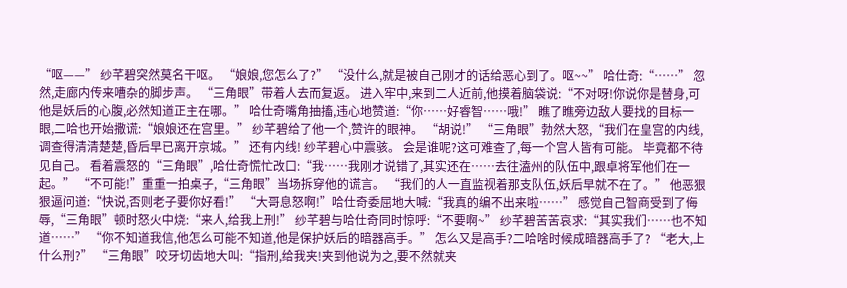“呕——” 纱芊碧突然莫名干呕。 “娘娘,您怎么了?” “没什么,就是被自己刚才的话给恶心到了。呕~~” 哈仕奇:“……” 忽然,走廊内传来嘈杂的脚步声。 “三角眼”带着人去而复返。 进入牢中,来到二人近前,他摸着脑袋说:“不对呀!你说你是替身,可他是妖后的心腹,必然知道正主在哪。” 哈仕奇嘴角抽搐,违心地赞道:“你……好睿智……哦!” 瞧了瞧旁边敌人要找的目标一眼,二哈也开始撒谎:“娘娘还在宫里。” 纱芊碧给了他一个,赞许的眼神。 “胡说!” “三角眼”勃然大怒,“我们在皇宫的内线,调查得清清楚楚,昏后早已离开京城。” 还有内线! 纱芊碧心中震骇。 会是谁呢?这可难查了,每一个宫人皆有可能。 毕竟都不待见自己。 看着震怒的“三角眼”,哈仕奇慌忙改口:“我……我刚才说错了,其实还在……去往溘州的队伍中,跟卓将军他们在一起。” “不可能!”重重一拍桌子,“三角眼”当场拆穿他的谎言。 “我们的人一直监视着那支队伍,妖后早就不在了。” 他恶狠狠逼问道:“快说,否则老子要你好看!” “大哥息怒啊!”哈仕奇委屈地大喊:“我真的编不出来啦……” 感觉自己智商受到了侮辱,“三角眼”顿时怒火中烧:“来人,给我上刑!” 纱芊碧与哈仕奇同时惊呼:“不要啊~” 纱芊碧苦苦哀求:“其实我们……也不知道……” “你不知道我信,他怎么可能不知道,他是保护妖后的暗器高手。” 怎么又是高手?二哈啥时候成暗器高手了? “老大,上什么刑?” “三角眼”咬牙切齿地大叫:“指刑,给我夹!夹到他说为之,要不然就夹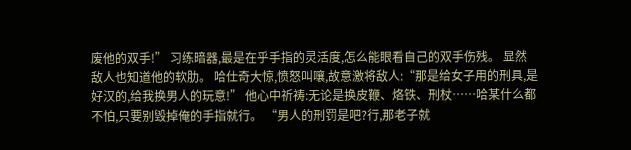废他的双手!” 习练暗器,最是在乎手指的灵活度,怎么能眼看自己的双手伤残。 显然敌人也知道他的软肋。 哈仕奇大惊,愤怒叫嚷,故意激将敌人:“那是给女子用的刑具,是好汉的,给我换男人的玩意!” 他心中祈祷:无论是换皮鞭、烙铁、刑杖……哈某什么都不怕,只要别毁掉俺的手指就行。 “男人的刑罚是吧?行,那老子就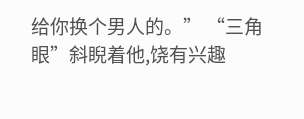给你换个男人的。” “三角眼”斜睨着他,饶有兴趣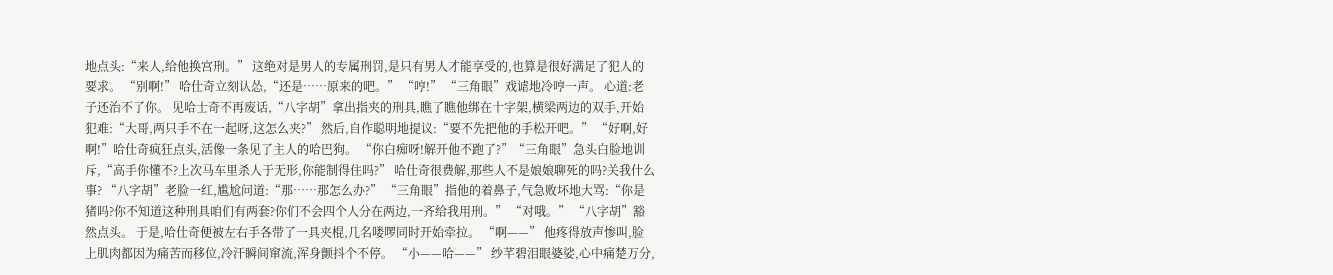地点头:“来人,给他换宫刑。” 这绝对是男人的专属刑罚,是只有男人才能享受的,也算是很好满足了犯人的要求。 “别啊!” 哈仕奇立刻认怂,“还是……原来的吧。” “哼!” “三角眼”戏谑地冷哼一声。 心道:老子还治不了你。 见哈士奇不再废话,“八字胡”拿出指夹的刑具,瞧了瞧他绑在十字架,横梁两边的双手,开始犯难:“大哥,两只手不在一起呀,这怎么夹?” 然后,自作聪明地提议:“要不先把他的手松开吧。” “好啊,好啊!”哈仕奇疯狂点头,活像一条见了主人的哈巴狗。 “你白痴呀!解开他不跑了?”“三角眼”急头白脸地训斥,“高手你懂不?上次马车里杀人于无形,你能制得住吗?” 哈仕奇很费解,那些人不是娘娘聊死的吗?关我什么事? “八字胡”老脸一红,尴尬问道:“那……那怎么办?” “三角眼”指他的着鼻子,气急败坏地大骂:“你是猪吗?你不知道这种刑具咱们有两套?你们不会四个人分在两边,一齐给我用刑。” “对哦。” “八字胡”豁然点头。 于是,哈仕奇便被左右手各带了一具夹棍,几名喽啰同时开始牵拉。 “啊——” 他疼得放声惨叫,脸上肌肉都因为痛苦而移位,冷汗瞬间窜流,浑身颤抖个不停。 “小——哈——” 纱芊碧泪眼婆娑,心中痛楚万分,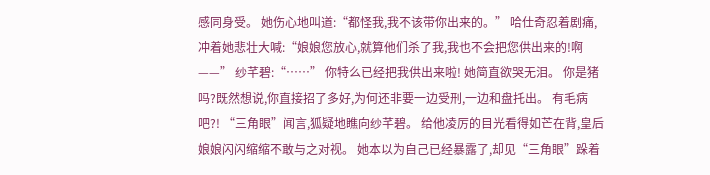感同身受。 她伤心地叫道:“都怪我,我不该带你出来的。” 哈仕奇忍着剧痛,冲着她悲壮大喊:“娘娘您放心,就算他们杀了我,我也不会把您供出来的!啊——” 纱芊碧:“……” 你特么已经把我供出来啦! 她简直欲哭无泪。 你是猪吗?既然想说,你直接招了多好,为何还非要一边受刑,一边和盘托出。 有毛病吧?! “三角眼”闻言,狐疑地瞧向纱芊碧。 给他凌厉的目光看得如芒在背,皇后娘娘闪闪缩缩不敢与之对视。 她本以为自己已经暴露了,却见“三角眼”跺着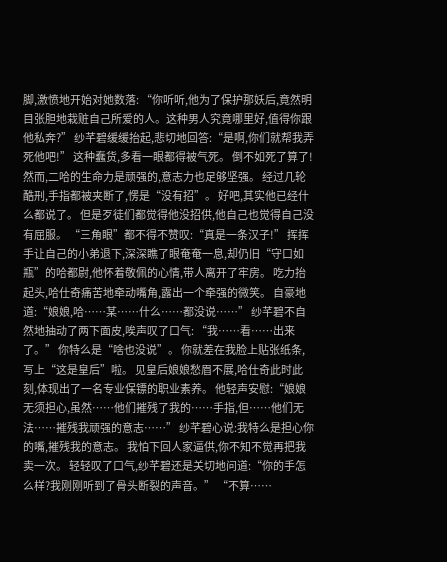脚,激愤地开始对她数落: “你听听,他为了保护那妖后,竟然明目张胆地栽赃自己所爱的人。这种男人究竟哪里好,值得你跟他私奔?” 纱芊碧缓缓抬起,悲切地回答:“是啊,你们就帮我弄死他吧!” 这种蠢货,多看一眼都得被气死。 倒不如死了算了! 然而,二哈的生命力是顽强的,意志力也足够坚强。 经过几轮酷刑,手指都被夹断了,愣是“没有招”。 好吧,其实他已经什么都说了。 但是歹徒们都觉得他没招供,他自己也觉得自己没有屈服。 “三角眼”都不得不赞叹:“真是一条汉子!” 挥挥手让自己的小弟退下,深深瞧了眼奄奄一息,却仍旧“守口如瓶”的哈都尉,他怀着敬佩的心情,带人离开了牢房。 吃力抬起头,哈仕奇痛苦地牵动嘴角,露出一个牵强的微笑。 自豪地道:“娘娘,哈……某……什么……都没说……” 纱芊碧不自然地抽动了两下面皮,唉声叹了口气: “我……看……出来了。” 你特么是“啥也没说”。 你就差在我脸上贴张纸条,写上“这是皇后”啦。 见皇后娘娘愁眉不展,哈仕奇此时此刻,体现出了一名专业保镖的职业素养。 他轻声安慰:“娘娘无须担心,虽然……他们摧残了我的……手指,但……他们无法……摧残我顽强的意志……” 纱芊碧心说:我特么是担心你的嘴,摧残我的意志。 我怕下回人家逼供,你不知不觉再把我卖一次。 轻轻叹了口气,纱芊碧还是关切地问道:“你的手怎么样?我刚刚听到了骨头断裂的声音。” “不算……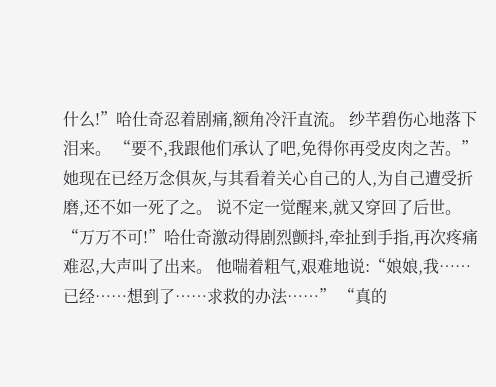什么!”哈仕奇忍着剧痛,额角冷汗直流。 纱芊碧伤心地落下泪来。 “要不,我跟他们承认了吧,免得你再受皮肉之苦。” 她现在已经万念俱灰,与其看着关心自己的人,为自己遭受折磨,还不如一死了之。 说不定一觉醒来,就又穿回了后世。 “万万不可!”哈仕奇激动得剧烈颤抖,牵扯到手指,再次疼痛难忍,大声叫了出来。 他喘着粗气,艰难地说:“娘娘,我……已经……想到了……求救的办法……” “真的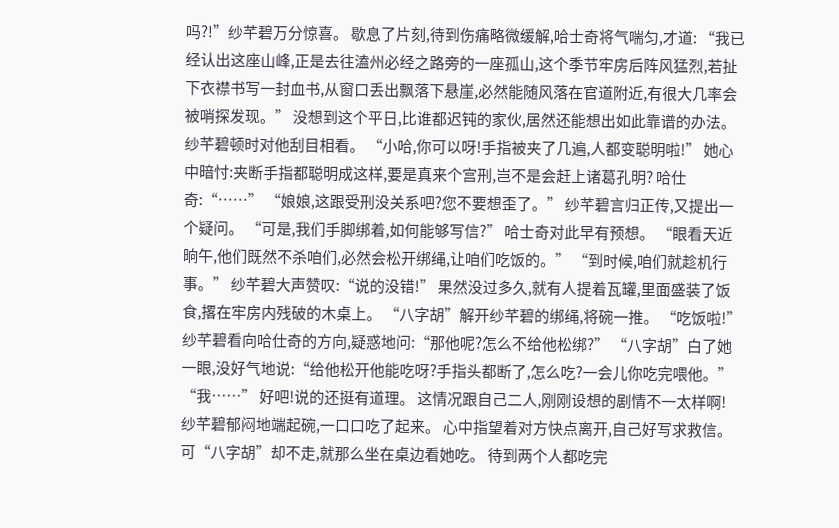吗?!”纱芊碧万分惊喜。 歇息了片刻,待到伤痛略微缓解,哈士奇将气喘匀,才道: “我已经认出这座山峰,正是去往溘州必经之路旁的一座孤山,这个季节牢房后阵风猛烈,若扯下衣襟书写一封血书,从窗口丢出飘落下悬崖,必然能随风落在官道附近,有很大几率会被哨探发现。” 没想到这个平日,比谁都迟钝的家伙,居然还能想出如此靠谱的办法。 纱芊碧顿时对他刮目相看。 “小哈,你可以呀!手指被夹了几遍,人都变聪明啦!” 她心中暗忖:夹断手指都聪明成这样,要是真来个宫刑,岂不是会赶上诸葛孔明? 哈仕奇:“……” “娘娘,这跟受刑没关系吧?您不要想歪了。” 纱芊碧言归正传,又提出一个疑问。 “可是,我们手脚绑着,如何能够写信?” 哈士奇对此早有预想。 “眼看天近晌午,他们既然不杀咱们,必然会松开绑绳,让咱们吃饭的。” “到时候,咱们就趁机行事。” 纱芊碧大声赞叹:“说的没错!” 果然没过多久,就有人提着瓦罐,里面盛装了饭食,撂在牢房内残破的木桌上。 “八字胡”解开纱芊碧的绑绳,将碗一推。 “吃饭啦!” 纱芊碧看向哈仕奇的方向,疑惑地问:“那他呢?怎么不给他松绑?” “八字胡”白了她一眼,没好气地说:“给他松开他能吃呀?手指头都断了,怎么吃?一会儿你吃完喂他。” “我……” 好吧!说的还挺有道理。 这情况跟自己二人,刚刚设想的剧情不一太样啊! 纱芊碧郁闷地端起碗,一口口吃了起来。 心中指望着对方快点离开,自己好写求救信。 可“八字胡”却不走,就那么坐在桌边看她吃。 待到两个人都吃完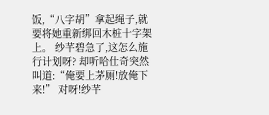饭,“八字胡”拿起绳子,就要将她重新绑回木桩十字架上。 纱芊碧急了,这怎么施行计划呀? 却听哈仕奇突然叫道:“俺要上茅厕!放俺下来!” 对呀!纱芊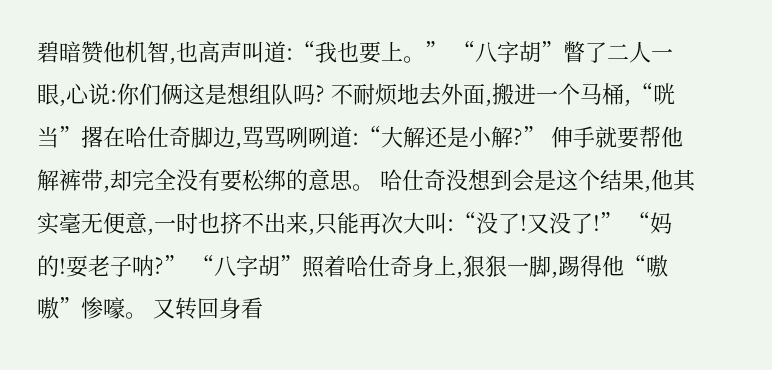碧暗赞他机智,也高声叫道:“我也要上。” “八字胡”瞥了二人一眼,心说:你们俩这是想组队吗? 不耐烦地去外面,搬进一个马桶,“咣当”撂在哈仕奇脚边,骂骂咧咧道:“大解还是小解?” 伸手就要帮他解裤带,却完全没有要松绑的意思。 哈仕奇没想到会是这个结果,他其实毫无便意,一时也挤不出来,只能再次大叫:“没了!又没了!” “妈的!耍老子呐?” “八字胡”照着哈仕奇身上,狠狠一脚,踢得他“嗷嗷”惨嚎。 又转回身看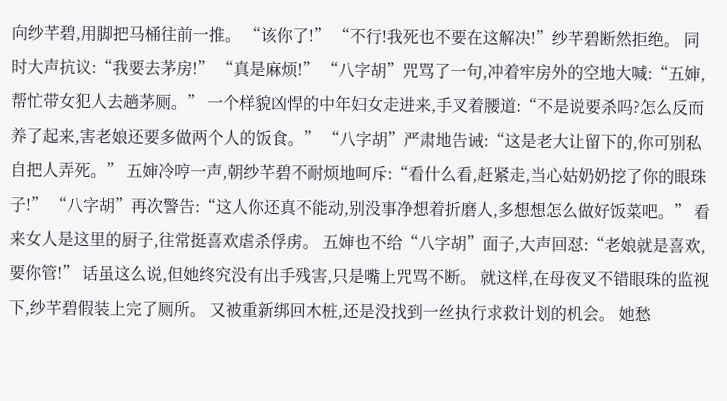向纱芊碧,用脚把马桶往前一推。 “该你了!” “不行!我死也不要在这解决!”纱芊碧断然拒绝。 同时大声抗议:“我要去茅房!” “真是麻烦!” “八字胡”咒骂了一句,冲着牢房外的空地大喊:“五婶,帮忙带女犯人去趟茅厕。” 一个样貌凶悍的中年妇女走进来,手叉着腰道:“不是说要杀吗?怎么反而养了起来,害老娘还要多做两个人的饭食。” “八字胡”严肃地告诫:“这是老大让留下的,你可别私自把人弄死。” 五婶冷哼一声,朝纱芊碧不耐烦地呵斥:“看什么看,赶紧走,当心姑奶奶挖了你的眼珠子!” “八字胡”再次警告:“这人你还真不能动,别没事净想着折磨人,多想想怎么做好饭菜吧。” 看来女人是这里的厨子,往常挺喜欢虐杀俘虏。 五婶也不给“八字胡”面子,大声回怼:“老娘就是喜欢,要你管!” 话虽这么说,但她终究没有出手残害,只是嘴上咒骂不断。 就这样,在母夜叉不错眼珠的监视下,纱芊碧假装上完了厕所。 又被重新绑回木桩,还是没找到一丝执行求救计划的机会。 她愁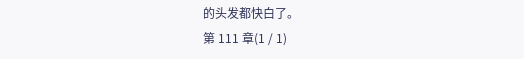的头发都快白了。
第 111 章(1 / 1)